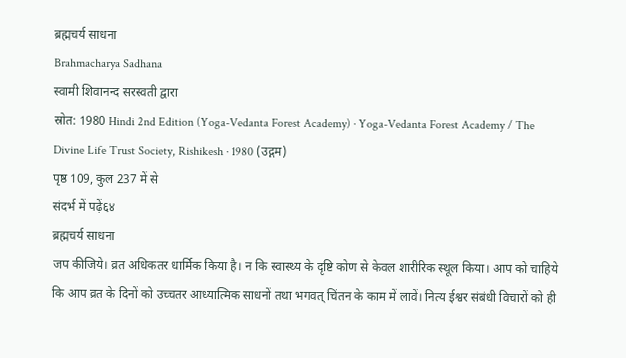ब्रह्मचर्य साधना
Brahmacharya Sadhana
स्वामी शिवानन्द सरस्वती द्वारा
स्रोत: 1980 Hindi 2nd Edition (Yoga-Vedanta Forest Academy) · Yoga-Vedanta Forest Academy / The Divine Life Trust Society, Rishikesh · 1980 (उद्गम)
पृष्ठ 109, कुल 237 में से
संदर्भ में पढ़ें६४
ब्रह्मचर्य साधना
जप कीजिये। व्रत अधिकतर धार्मिक किया है। न कि स्वास्थ्य के दृष्टि कोण से केवल शारीरिक स्थूल किया। आप को चाहिये कि आप व्रत के दिनों को उच्चतर आध्यात्मिक साधनों तथा भगवत् चिंतन के काम में लावें। नित्य ईश्वर संबंधी विचारों को ही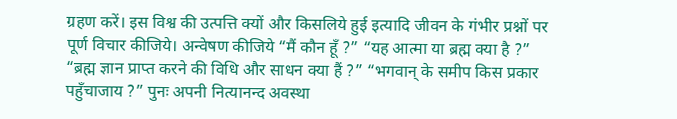ग्रहण करें। इस विश्व की उत्पत्ति क्यों और किसलिये हुई इत्यादि जीवन के गंभीर प्रश्नों पर पूर्ण विचार कीजिये। अन्वेषण कीजिये “मैं कौन हूँ ?” “यह आत्मा या ब्रह्म क्या है ?” “ब्रह्म ज्ञान प्राप्त करने की विधि और साधन क्या हैं ?” “भगवान् के समीप किस प्रकार पहुँचाजाय ?” पुनः अपनी नित्यानन्द अवस्था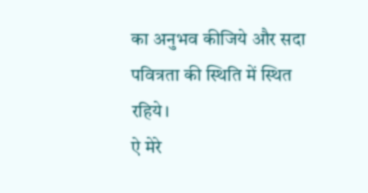का अनुभव कीजिये और सदा पवित्रता की स्थिति में स्थित रहिये।
ऐ मेरे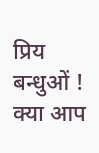प्रिय बन्धुओं ! क्या आप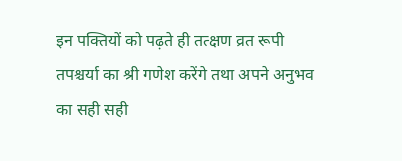इन पक्तियों को पढ़ते ही तत्क्षण व्रत रूपी तपश्चर्या का श्री गणेश करेंगे तथा अपने अनुभव का सही सही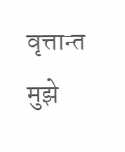वृत्तान्त मुझे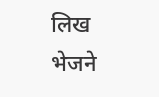लिख भेजने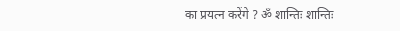का प्रयत्न करेंगे ? ॐ शान्तिः शान्तिः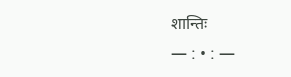शान्तिः
— : • : —